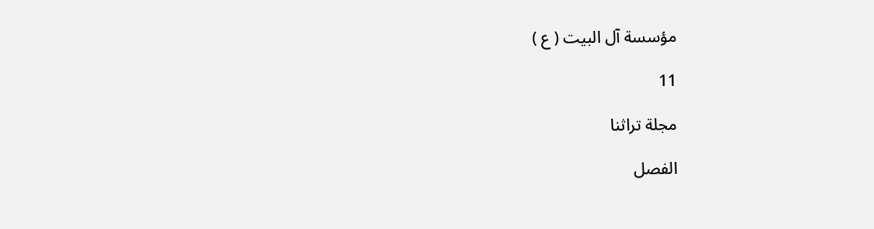مؤسسة آل البيت ( ع )

11

مجلة تراثنا

الفصل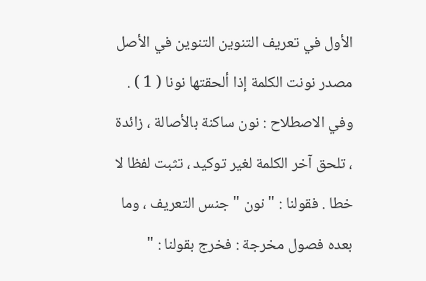الأول في تعريف التنوين التنوين في الأصل مصدر نونت الكلمة إذا ألحقتها نونا ( 1 ) . وفي الاصطلاح : نون ساكنة بالأصالة ، زائدة ، تلحق آخر الكلمة لغير توكيد ، تثبت لفظا لا خطا . فقولنا : " نون " جنس التعريف ، وما بعده فصول مخرجة : فخرج بقولنا : "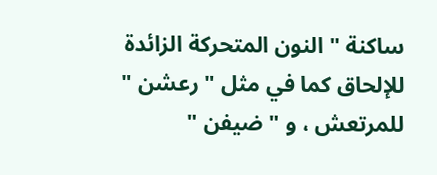ساكنة " النون المتحركة الزائدة للإلحاق كما في مثل " رعشن " للمرتعش ، و " ضيفن "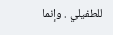للطفيلي . وإنما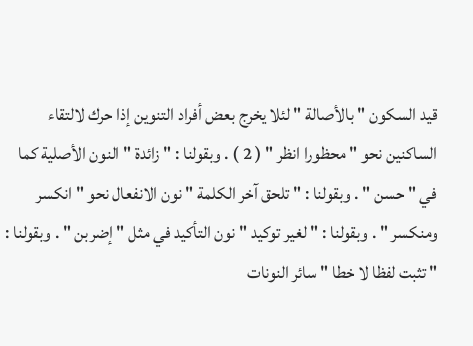قيد السكون " بالأصالة " لئلا يخرج بعض أفراد التنوين إذا حرك لالتقاء الساكنين نحو " محظورا انظر " ( 2 ) . وبقولنا : " زائدة " النون الأصلية كما في " حسن " . وبقولنا : " تلحق آخر الكلمة " نون الانفعال نحو " انكسر ومنكسر " . وبقولنا : " لغير توكيد " نون التأكيد في مثل " إضربن " . وبقولنا : " تثبت لفظا لا خطا " سائر النونات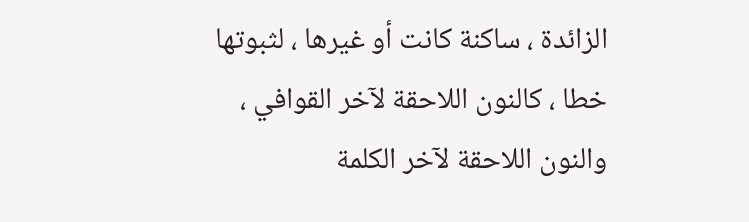الزائدة ، ساكنة كانت أو غيرها ، لثبوتها خطا ، كالنون اللاحقة لآخر القوافي ، والنون اللاحقة لآخر الكلمة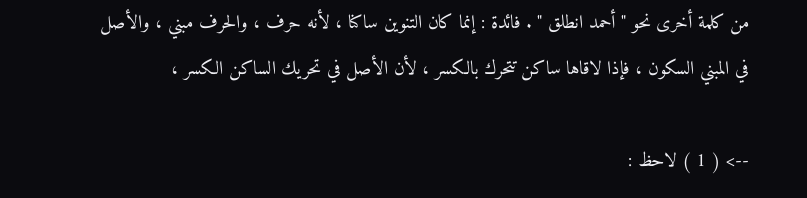من كلمة أخرى نحو " أحمد انطلق " . فائدة : إنما كان التنوين ساكنا ، لأنه حرف ، والحرف مبني ، والأصل في المبني السكون ، فإذا لاقاها ساكن تتحرك بالكسر ، لأن الأصل في تحريك الساكن الكسر ،

--> ( 1 ) لاحظ :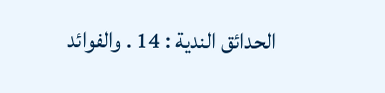الحدائق الندية : 14 . والفوائد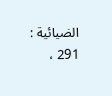الضيائية : 291 ،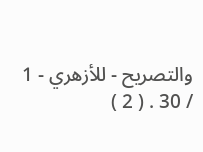والتصريح - للأزهري - 1 / 30 . ( 2 )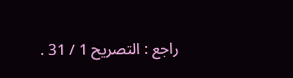راجع : التصريح 1 / 31 .